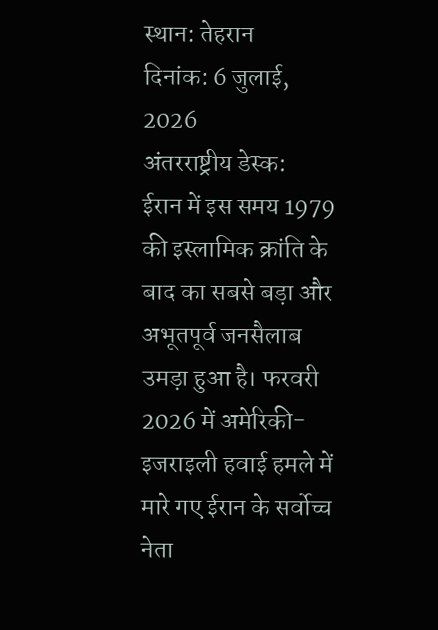स्थान: तेहरान
दिनांक: 6 जुलाई, 2026
अंतरराष्ट्रीय डेस्क:
ईरान में इस समय 1979 की इस्लामिक क्रांति के बाद का सबसे बड़ा और अभूतपूर्व जनसैलाब उमड़ा हुआ है। फरवरी 2026 में अमेरिकी-इजराइली हवाई हमले में मारे गए ईरान के सर्वोच्च नेता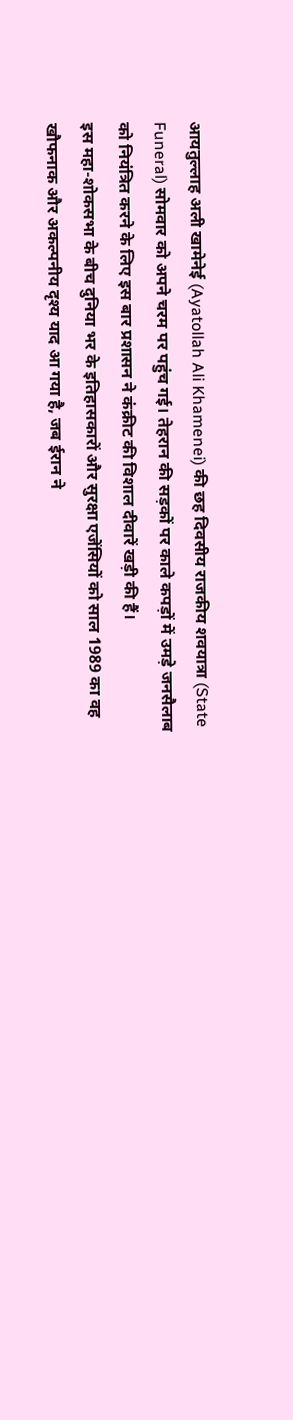आयतुल्लाह अली खामेनेई (Ayatollah Ali Khamenei) की छह दिवसीय राजकीय शवयात्रा (State Funeral) सोमवार को अपने चरम पर पहुंच गई। तेहरान की सड़कों पर काले कपड़ों में उमड़े जनसैलाब को नियंत्रित करने के लिए इस बार प्रशासन ने कंक्रीट की विशाल दीवारें खड़ी की हैं।
इस महा-शोकसभा के बीच दुनिया भर के इतिहासकारों और सुरक्षा एजेंसियों को साल 1989 का वह खौफनाक और अकल्पनीय दृश्य याद आ गया है, जब ईरान ने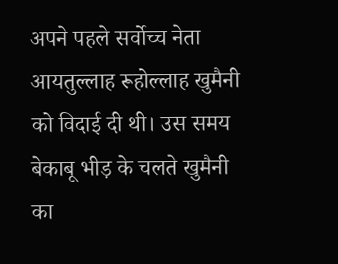अपने पहले सर्वोच्च नेता आयतुल्लाह रूहोल्लाह खुमैनी को विदाई दी थी। उस समय बेकाबू भीड़ के चलते खुमैनी का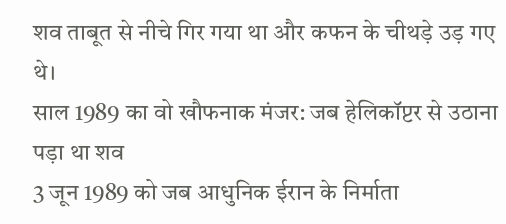शव ताबूत से नीचे गिर गया था और कफन के चीथड़े उड़ गए थे।
साल 1989 का वो खौफनाक मंजर: जब हेलिकॉप्टर से उठाना पड़ा था शव
3 जून 1989 को जब आधुनिक ईरान के निर्माता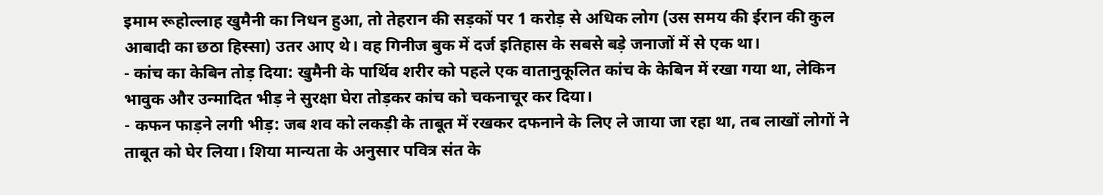इमाम रूहोल्लाह खुमैनी का निधन हुआ, तो तेहरान की सड़कों पर 1 करोड़ से अधिक लोग (उस समय की ईरान की कुल आबादी का छठा हिस्सा) उतर आए थे। वह गिनीज बुक में दर्ज इतिहास के सबसे बड़े जनाजों में से एक था।
- कांच का केबिन तोड़ दिया: खुमैनी के पार्थिव शरीर को पहले एक वातानुकूलित कांच के केबिन में रखा गया था, लेकिन भावुक और उन्मादित भीड़ ने सुरक्षा घेरा तोड़कर कांच को चकनाचूर कर दिया।
- कफन फाड़ने लगी भीड़: जब शव को लकड़ी के ताबूत में रखकर दफनाने के लिए ले जाया जा रहा था, तब लाखों लोगों ने ताबूत को घेर लिया। शिया मान्यता के अनुसार पवित्र संत के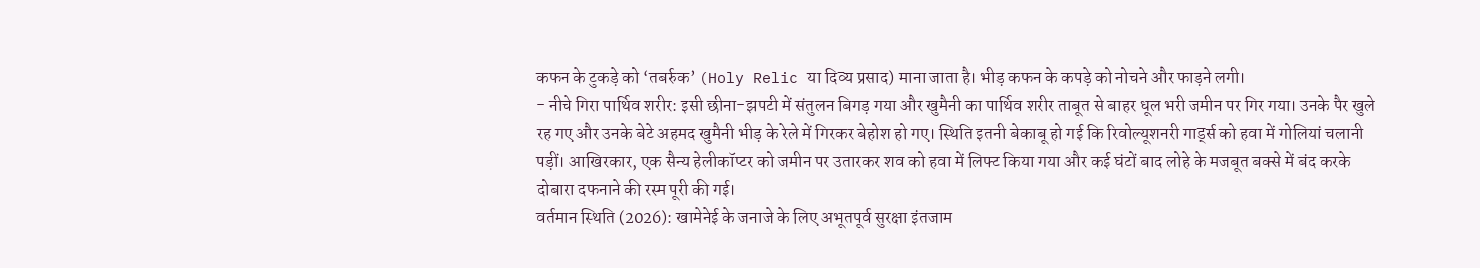कफन के टुकड़े को ‘तबर्रुक’ (Holy Relic या दिव्य प्रसाद) माना जाता है। भीड़ कफन के कपड़े को नोचने और फाड़ने लगी।
- नीचे गिरा पार्थिव शरीर: इसी छीना-झपटी में संतुलन बिगड़ गया और खुमैनी का पार्थिव शरीर ताबूत से बाहर धूल भरी जमीन पर गिर गया। उनके पैर खुले रह गए और उनके बेटे अहमद खुमैनी भीड़ के रेले में गिरकर बेहोश हो गए। स्थिति इतनी बेकाबू हो गई कि रिवोल्यूशनरी गार्ड्स को हवा में गोलियां चलानी पड़ीं। आखिरकार, एक सैन्य हेलीकॉप्टर को जमीन पर उतारकर शव को हवा में लिफ्ट किया गया और कई घंटों बाद लोहे के मजबूत बक्से में बंद करके दोबारा दफनाने की रस्म पूरी की गई।
वर्तमान स्थिति (2026): खामेनेई के जनाजे के लिए अभूतपूर्व सुरक्षा इंतजाम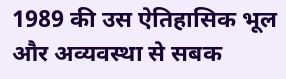1989 की उस ऐतिहासिक भूल और अव्यवस्था से सबक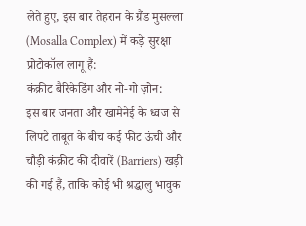लेते हुए, इस बार तेहरान के ग्रैंड मुसल्ला (Mosalla Complex) में कड़े सुरक्षा प्रोटोकॉल लागू हैं:
कंक्रीट बैरिकेडिंग और नो-गो ज़ोन:
इस बार जनता और खामेनेई के ध्वज से लिपटे ताबूत के बीच कई फीट ऊंची और चौड़ी कंक्रीट की दीवारें (Barriers) खड़ी की गई हैं, ताकि कोई भी श्रद्धालु भावुक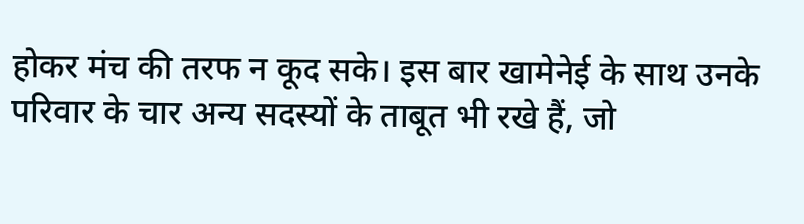होकर मंच की तरफ न कूद सके। इस बार खामेनेई के साथ उनके परिवार के चार अन्य सदस्यों के ताबूत भी रखे हैं, जो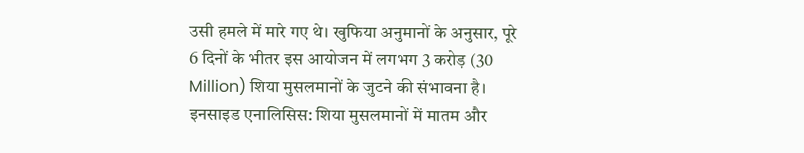उसी हमले में मारे गए थे। खुफिया अनुमानों के अनुसार, पूरे 6 दिनों के भीतर इस आयोजन में लगभग 3 करोड़ (30 Million) शिया मुसलमानों के जुटने की संभावना है।
इनसाइड एनालिसिस: शिया मुसलमानों में मातम और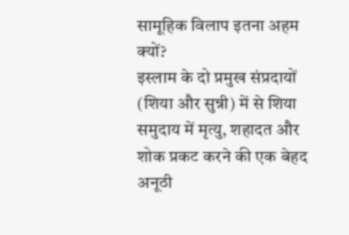सामूहिक विलाप इतना अहम क्यों?
इस्लाम के दो प्रमुख संप्रदायों (शिया और सुन्नी) में से शिया समुदाय में मृत्यु, शहादत और शोक प्रकट करने की एक बेहद अनूठी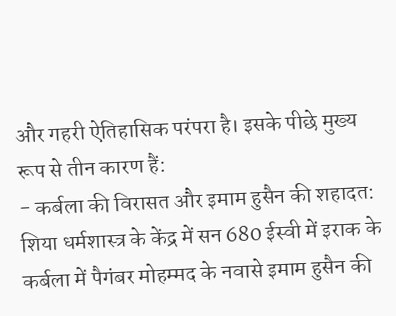और गहरी ऐतिहासिक परंपरा है। इसके पीछे मुख्य रूप से तीन कारण हैं:
- कर्बला की विरासत और इमाम हुसैन की शहादत: शिया धर्मशास्त्र के केंद्र में सन 680 ईस्वी में इराक के कर्बला में पैगंबर मोहम्मद के नवासे इमाम हुसैन की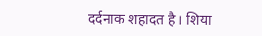दर्दनाक शहादत है। शिया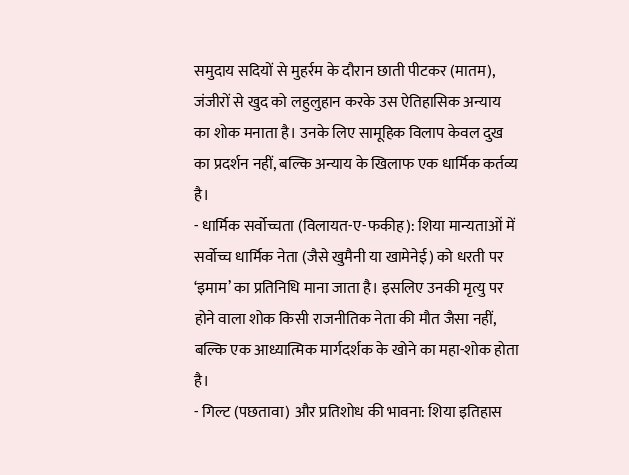समुदाय सदियों से मुहर्रम के दौरान छाती पीटकर (मातम), जंजीरों से खुद को लहुलुहान करके उस ऐतिहासिक अन्याय का शोक मनाता है। उनके लिए सामूहिक विलाप केवल दुख का प्रदर्शन नहीं, बल्कि अन्याय के खिलाफ एक धार्मिक कर्तव्य है।
- धार्मिक सर्वोच्चता (विलायत-ए-फकीह): शिया मान्यताओं में सर्वोच्च धार्मिक नेता (जैसे खुमैनी या खामेनेई) को धरती पर ‘इमाम’ का प्रतिनिधि माना जाता है। इसलिए उनकी मृत्यु पर होने वाला शोक किसी राजनीतिक नेता की मौत जैसा नहीं, बल्कि एक आध्यात्मिक मार्गदर्शक के खोने का महा-शोक होता है।
- गिल्ट (पछतावा) और प्रतिशोध की भावना: शिया इतिहास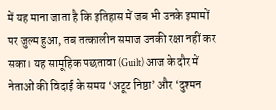में यह माना जाता है कि इतिहास में जब भी उनके इमामों पर जुल्म हुआ, तब तत्कालीन समाज उनकी रक्षा नहीं कर सका। यह सामूहिक पछतावा (Guilt) आज के दौर में नेताओं की विदाई के समय ‘अटूट निष्ठा’ और ‘दुश्मन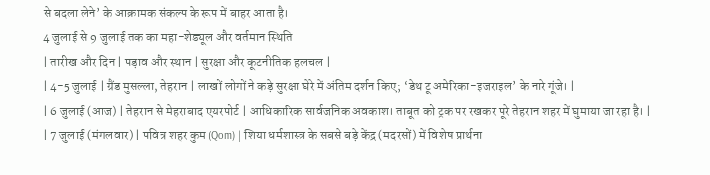से बदला लेने’ के आक्रामक संकल्प के रूप में बाहर आता है।
4 जुलाई से 9 जुलाई तक का महा-शेड्यूल और वर्तमान स्थिति
| तारीख और दिन | पड़ाव और स्थान | सुरक्षा और कूटनीतिक हलचल |
| 4-5 जुलाई | ग्रैंड मुसल्ला, तेहरान | लाखों लोगों ने कड़े सुरक्षा घेरे में अंतिम दर्शन किए; ‘डेथ टू अमेरिका-इजराइल’ के नारे गूंजे। |
| 6 जुलाई (आज) | तेहरान से मेहराबाद एयरपोर्ट | आधिकारिक सार्वजनिक अवकाश। ताबूत को ट्रक पर रखकर पूरे तेहरान शहर में घुमाया जा रहा है। |
| 7 जुलाई (मंगलवार) | पवित्र शहर कुम (Qom) | शिया धर्मशास्त्र के सबसे बड़े केंद्र (मदरसों) में विशेष प्रार्थना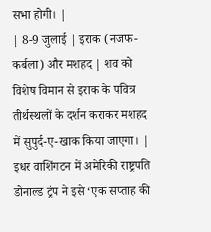सभा होगी। |
| 8-9 जुलाई | इराक (नजफ-कर्बला) और मशहद | शव को विशेष विमान से इराक के पवित्र तीर्थस्थलों के दर्शन कराकर मशहद में सुपुर्द-ए-खाक किया जाएगा। |
इधर वाशिंगटन में अमेरिकी राष्ट्रपति डोनाल्ड ट्रंप ने इसे ‘एक सप्ताह की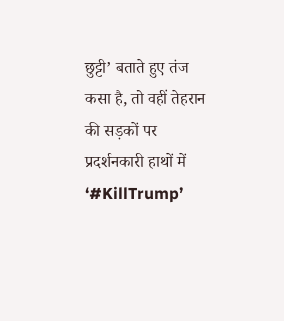छुट्टी’ बताते हुए तंज कसा है, तो वहीं तेहरान की सड़कों पर प्रदर्शनकारी हाथों में ‘#KillTrump’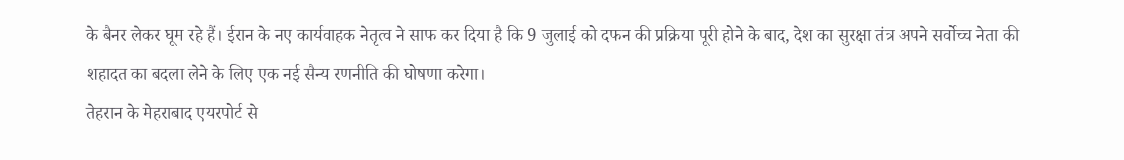के बैनर लेकर घूम रहे हैं। ईरान के नए कार्यवाहक नेतृत्व ने साफ कर दिया है कि 9 जुलाई को दफन की प्रक्रिया पूरी होने के बाद, देश का सुरक्षा तंत्र अपने सर्वोच्च नेता की शहादत का बदला लेने के लिए एक नई सैन्य रणनीति की घोषणा करेगा।
तेहरान के मेहराबाद एयरपोर्ट से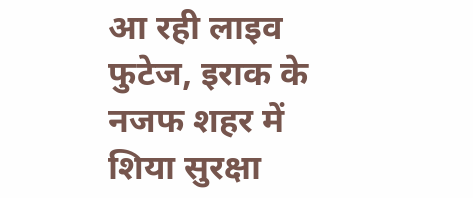आ रही लाइव फुटेज, इराक के नजफ शहर में शिया सुरक्षा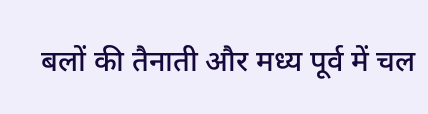बलों की तैनाती और मध्य पूर्व में चल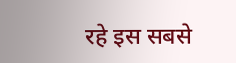रहे इस सबसे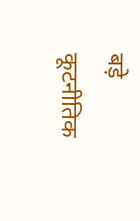बड़े कूटनीतिक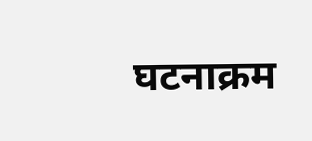घटनाक्रम